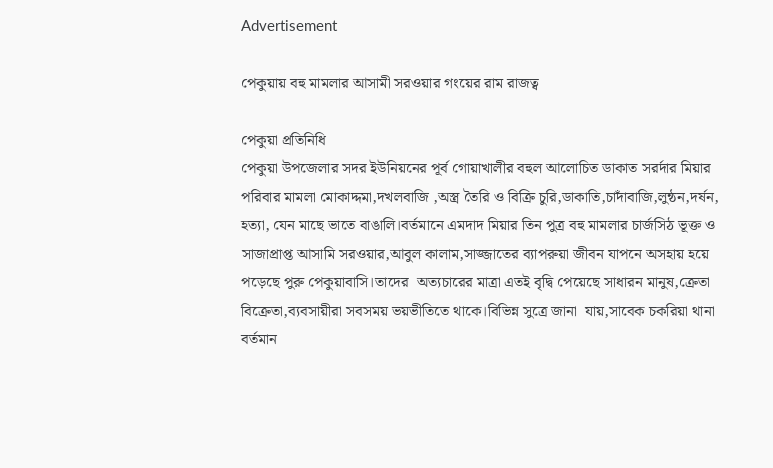Advertisement

পেকুয়ায় বহু মামলার আসামী সরওয়ার গংয়ের রাম রাজত্ব

পেকুয়া প্রতিনিধি
পেকুয়া উপজেলার সদর ইউনিয়নের পূর্ব গোয়াখালীর বহুল আলোচিত ডাকাত সরর্দার মিয়ার পরিবার মামলা মোকাদ্দমা,দখলবাজি ,অস্ত্র তৈরি ও বিক্রি চুরি,ডাকাতি,চাদাঁবাজি,লুন্ঠন,দর্ষন, হত্যা, যেন মাছে ভাতে বাঙালি।বর্তমানে এমদাদ মিয়ার তিন পুত্র বহু মামলার চার্জসিঠ ভূক্ত ও সাজাপ্রাপ্ত আসামি সরওয়ার,আবুল কালাম,সাজ্জাতের ব্যাপরুয়া জীবন যাপনে অসহায় হয়ে পড়েছে পুরু পেকুয়াবাসি।তাদের  অত্যচারের মাত্রা এতই বৃদ্বি পেয়েছে সাধারন মানুষ,ক্রেতা বিক্রেতা,ব্যবসায়ীরা সবসময় ভয়ভীতিতে থাকে।বিভিন্ন সুত্রে জানা  যায়,সাবেক চকরিয়া থানা বর্তমান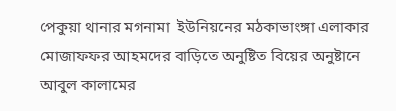পেকুয়া থানার মগনামা  ইউনিয়নের মঠকাভাংঙ্গা এলাকার মোজাফফর আহমদের বাড়িতে অনুষ্টিত বিয়ের অনুষ্টানে আবুল কালামের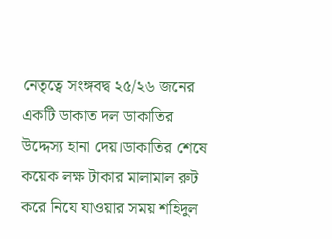নেতৃত্বে সংঙ্গবদ্ব ২৫/২৬ জনের একটি ডাকাত দল ডাকাতির উদ্দেস্য হানা দেয়।ডাকাতির শেষে কয়েক লক্ষ টাকার মালামাল রুট করে নিযে যাওয়ার সময় শহিদুল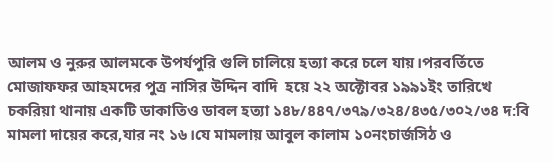আলম ও নুরুর আলমকে উপর্যপুরি গুলি চালিয়ে হত্যা করে চলে যায়।পরবর্তিতে মোজাফফর আহমদের পুত্র নাসির উদ্দিন বাদি  হয়ে ২২ অক্টোবর ১৯৯১ইং তারিখে চকরিয়া থানায় একটি ডাকাতিও ডাবল হত্যা ১৪৮/৪৪৭/৩৭৯/৩২৪/৪৩৫/৩০২/৩৪ দ:বি মামলা দায়ের করে,যার নং ১৬।যে মামলায় আবুল কালাম ১০নংচার্জসিঠ ও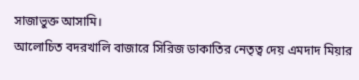সাজাভুক্ত আসামি।
আলোচিত বদরখালি বাজারে সিরিজ ডাকাতির নেতৃত্ব দেয় এমদাদ মিয়ার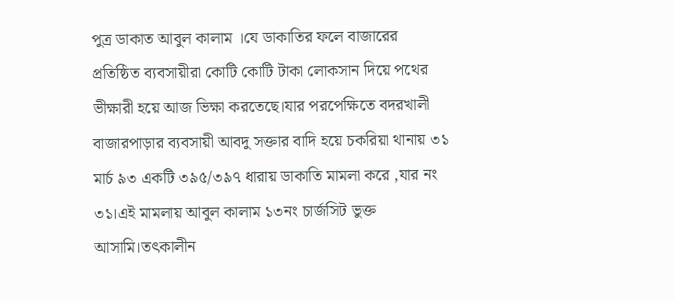পুত্র ডাকাত আবুল কালাম ।যে ডাকাতির ফলে বাজারের প্রতিষ্ঠিত ব্যবসায়ীরা কোটি কোটি টাকা লোকসান দিয়ে পথের ভীক্ষারী হয়ে আজ ভিক্ষা করতেছে।যার পরপেক্ষিতে বদরখালী বাজারপাড়ার ব্যবসায়ী আবদু সক্তার বাদি হয়ে চকরিয়া থানায় ৩১ মার্চ ৯৩ একটি ৩৯৫/৩৯৭ ধারায় ডাকাতি মামলা করে ,যার নং ৩১।এই মামলায় আবুল কালাম ১৩নং চার্জসিট ভুক্ত আসামি।তৎকালীন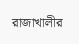রাজাখালীর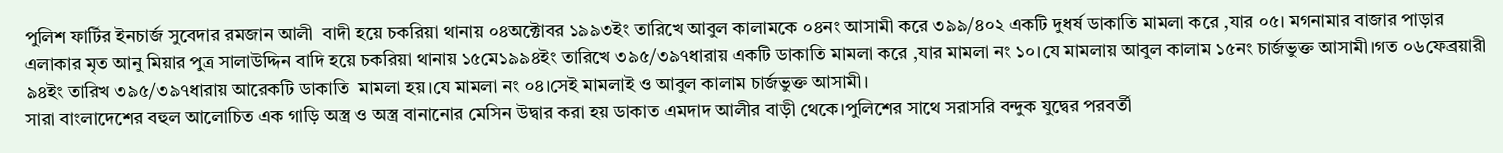পুলিশ ফার্টির ইনচার্জ সুবেদার রমজান আলী  বাদী হয়ে চকরিয়া থানায় ০৪অক্টোবর ১৯৯৩ইং তারিখে আবুল কালামকে ০৪নং আসামী করে ৩৯৯/৪০২ একটি দুধর্ষ ডাকাতি মামলা করে ,যার ০৫। মগনামার বাজার পাড়ার এলাকার মৃত আনু মিয়ার পুত্র সালাউদ্দিন বাদি হয়ে চকরিয়া থানায় ১৫মে১৯৯৪ইং তারিখে ৩৯৫/৩৯৭ধারায় একটি ডাকাতি মামলা করে ,যার মামলা নং ১০।যে মামলায় আবুল কালাম ১৫নং চার্জভুক্ত আসামী।গত ০৬ফেব্রয়ারী ৯৪ইং তারিখ ৩৯৫/৩৯৭ধারায় আরেকটি ডাকাতি  মামলা হয়।যে মামলা নং ০৪।সেই মামলাই ও আবুল কালাম চার্জভুক্ত আসামী।
সারা বাংলাদেশের বহুল আলোচিত এক গাড়ি অস্ত্র ও অস্ত্র বানানোর মেসিন উদ্বার করা হয় ডাকাত এমদাদ আলীর বাড়ী থেকে।পুলিশের সাথে সরাসরি বন্দুক যুদ্বের পরবর্তী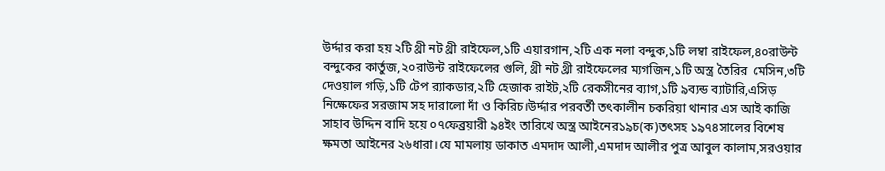উর্দ্দার করা হয় ২টি থ্রী নট থ্রী রাইফেল,১টি এয়ারগান,২টি এক নলা বন্দুক,১টি লম্বা রাইফেল,৪০রাউন্ট বন্দুকের কার্তুজ,২০রাউন্ট রাইফেলের গুলি, থ্রী নট থ্রী রাইফেলের ম্যগজিন,১টি অস্ত্র তৈরির  মেসিন,৩টি দেওয়াল গড়ি,১টি টেপ র‌্যাকডার,২টি হেজাক রাইট,২টি রেকসীনের ব্যাগ,১টি ৯ব্যন্ড ব্যাটারি,এসিড় নিক্ষেফের সরজাম সহ দারালো দাঁ ও কিরিচ।উর্দ্দার পরবর্তী তৎকালীন চকরিয়া থানার এস আই কাজি সাহাব উদ্দিন বাদি হয়ে ০৭ফেব্রয়ারী ৯৪ইং তারিখে অস্ত্র আইনের১৯চ(ক)তৎসহ ১৯৭৪সালের বিশেষ ক্ষমতা আইনের ২৬ধারা।যে মামলায় ডাকাত এমদাদ আলী,এমদাদ আলীর পুত্র আবুল কালাম,সরওয়ার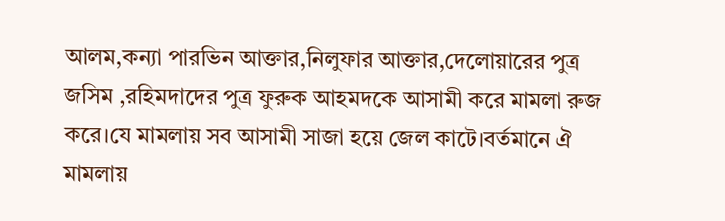আলম,কন্যা পারভিন আক্তার,নিলুফার আক্তার,দেলোয়ারের পুত্র জসিম ,রহিমদাদের পুত্র ফুরুক আহমদকে আসামী করে মামলা রুজ করে।যে মামলায় সব আসামী সাজা হয়ে জেল কাটে।বর্তমানে ঐ মামলায়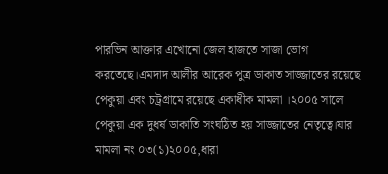পারভিন আক্তার এখোনো জেল হাজতে সাজা ভোগ করতেছে।এমদাদ আলীর আরেক পুত্র ডাকাত সাজ্জাতের রয়েছে পেকুয়া এবং চট্রগ্রামে রয়েছে একাধীক মামলা ।২০০৫ সালে পেকুয়া এক দুধর্ষ ডাকাতি সংঘঠিত হয় সাজ্জাতের নেতৃত্বে।যার মামলা নং ০৩(১)২০০৫,ধারা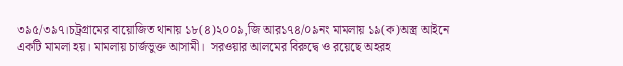৩৯৫/৩৯৭।চট্রগ্রামের বায়োজিত থানায় ১৮(৪)২০০৯,জি আর১৭৪/০৯নং মামলায় ১৯(ক)অস্ত্র আইনে একটি মামলা হয়। মামলায় চার্জভুক্ত আসামী।  সরওয়ার আলমের বিরুদ্বে ও রয়েছে অহরহ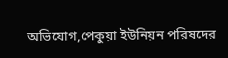অভিযোগ,পেকুয়া ইউনিয়ন পরিষদের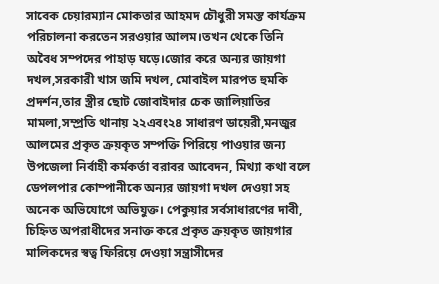সাবেক চেয়ারম্যান মোকতার আহমদ চৌধুরী সমস্ত কার্যক্রম পরিচালনা করতেন সরওয়ার আলম।তখন থেকে তিনি অবৈধ সম্পদের পাহাড় ঘড়ে।জোর করে অন্যর জায়গা দখল,সরকারী খাস জমি দখল, মোবাইল মারপত হুমকি প্রদর্শন,তার স্ত্রীর ছোট জোবাইদার চেক জালিয়াতির মামলা,সম্প্রতি থানায় ২২এবং২৪ সাধারণ ডায়েরী,মনজুর আলমের প্রকৃত ক্রয়কৃত সম্পক্তি পিরিয়ে পাওয়ার জন্য উপজেলা নির্বাহী কর্মকর্তা বরাবর আবেদন, মিথ্যা কথা বলে ডেপলপার কোম্পানীকে অন্যর জায়গা দখল দেওয়া সহ অনেক অভিযোগে অভিযুক্ত। পেকুয়ার সর্বসাধারণের দাবী, চিহ্নিত অপরাধীদের সনাক্ত করে প্রকৃত ক্রয়কৃত জায়গার মালিকদের স্বত্ব ফিরিয়ে দেওয়া সন্ত্রাসীদের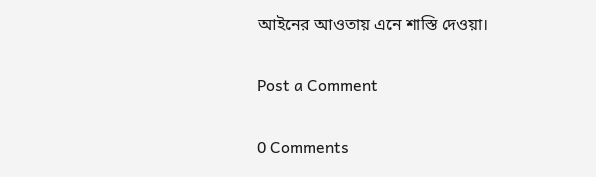আইনের আওতায় এনে শাস্তি দেওয়া।

Post a Comment

0 Comments